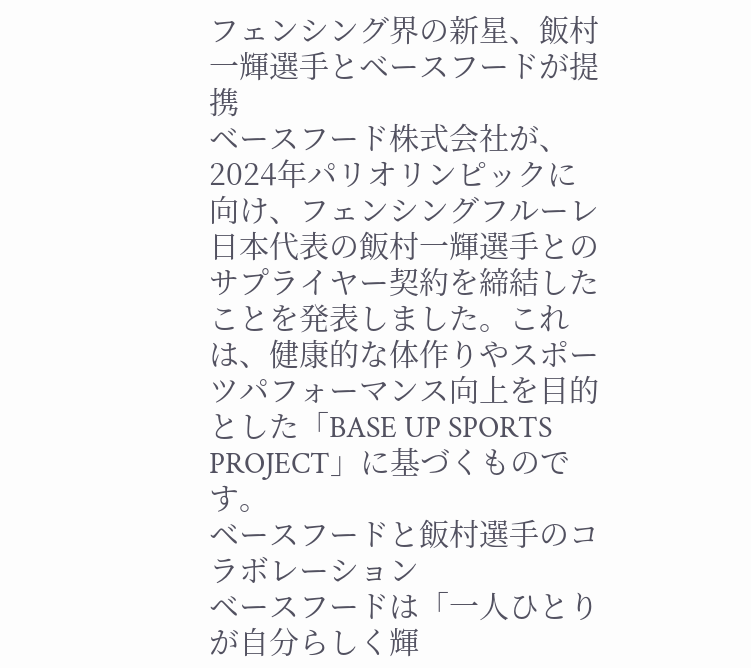フェンシング界の新星、飯村一輝選手とベースフードが提携
ベースフード株式会社が、2024年パリオリンピックに向け、フェンシングフルーレ日本代表の飯村一輝選手とのサプライヤー契約を締結したことを発表しました。これは、健康的な体作りやスポーツパフォーマンス向上を目的とした「BASE UP SPORTS PROJECT」に基づくものです。
ベースフードと飯村選手のコラボレーション
ベースフードは「一人ひとりが自分らしく輝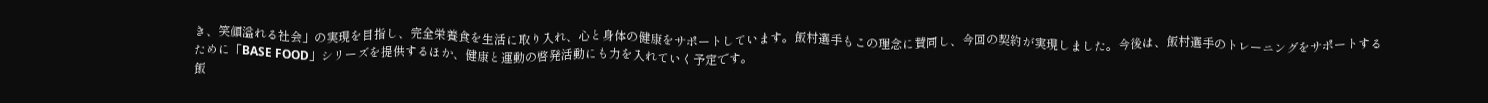き、笑顔溢れる社会」の実現を目指し、完全栄養食を生活に取り入れ、心と身体の健康をサポートしています。飯村選手もこの理念に賛同し、今回の契約が実現しました。今後は、飯村選手のトレーニングをサポートするために「BASE FOOD」シリーズを提供するほか、健康と運動の啓発活動にも力を入れていく予定です。
飯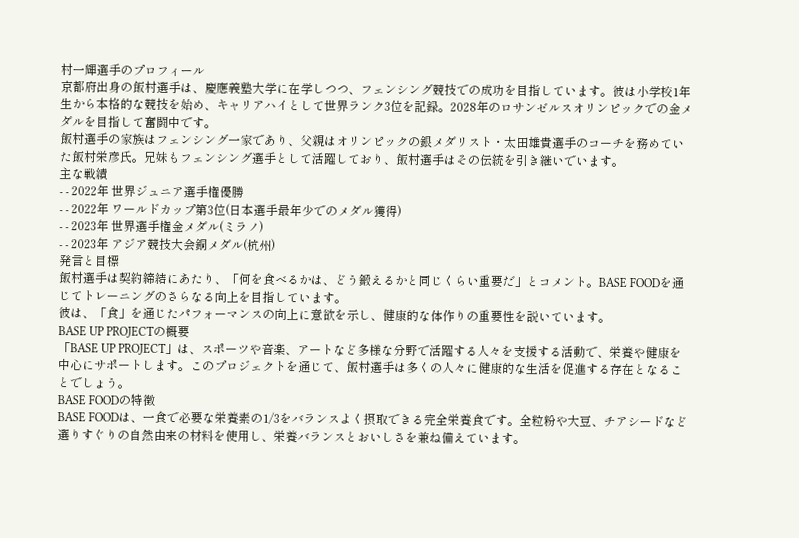村一輝選手のプロフィール
京都府出身の飯村選手は、慶應義塾大学に在学しつつ、フェンシング競技での成功を目指しています。彼は小学校1年生から本格的な競技を始め、キャリアハイとして世界ランク3位を記録。2028年のロサンゼルスオリンピックでの金メダルを目指して奮闘中です。
飯村選手の家族はフェンシング一家であり、父親はオリンピックの銀メダリスト・太田雄貴選手のコーチを務めていた飯村栄彦氏。兄妹もフェンシング選手として活躍しており、飯村選手はその伝統を引き継いでいます。
主な戦績
- - 2022年 世界ジュニア選手権優勝
- - 2022年 ワールドカップ第3位(日本選手最年少でのメダル獲得)
- - 2023年 世界選手権金メダル(ミラノ)
- - 2023年 アジア競技大会銅メダル(杭州)
発言と目標
飯村選手は契約締結にあたり、「何を食べるかは、どう鍛えるかと同じくらい重要だ」とコメント。BASE FOODを通じてトレーニングのさらなる向上を目指しています。
彼は、「食」を通じたパフォーマンスの向上に意欲を示し、健康的な体作りの重要性を説いています。
BASE UP PROJECTの概要
「BASE UP PROJECT」は、スポーツや音楽、アートなど多様な分野で活躍する人々を支援する活動で、栄養や健康を中心にサポートします。このプロジェクトを通じて、飯村選手は多くの人々に健康的な生活を促進する存在となることでしょう。
BASE FOODの特徴
BASE FOODは、一食で必要な栄養素の1/3をバランスよく摂取できる完全栄養食です。全粒粉や大豆、チアシードなど選りすぐりの自然由来の材料を使用し、栄養バランスとおいしさを兼ね備えています。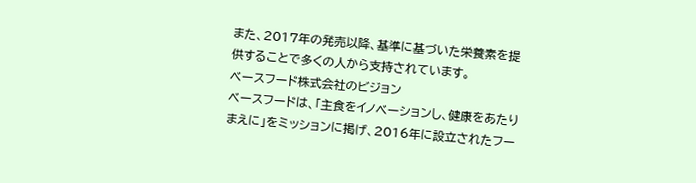また、2017年の発売以降、基準に基づいた栄養素を提供することで多くの人から支持されています。
ベースフード株式会社のビジョン
ベースフードは、「主食をイノベーションし、健康をあたりまえに」をミッションに掲げ、2016年に設立されたフー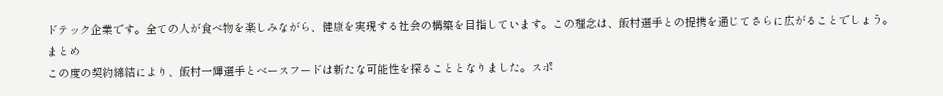ドテック企業です。全ての人が食べ物を楽しみながら、健康を実現する社会の構築を目指しています。この理念は、飯村選手との提携を通じてさらに広がることでしょう。
まとめ
この度の契約締結により、飯村一輝選手とベースフードは新たな可能性を探ることとなりました。スポ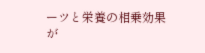ーツと栄養の相乗効果が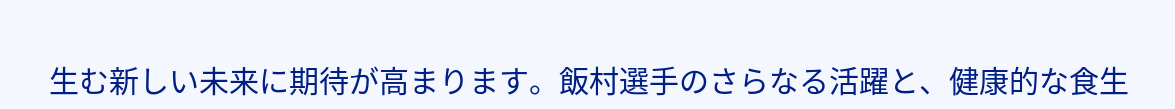生む新しい未来に期待が高まります。飯村選手のさらなる活躍と、健康的な食生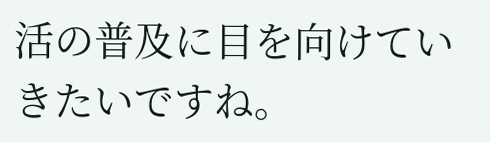活の普及に目を向けていきたいですね。